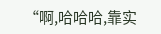“啊,哈哈哈,靠实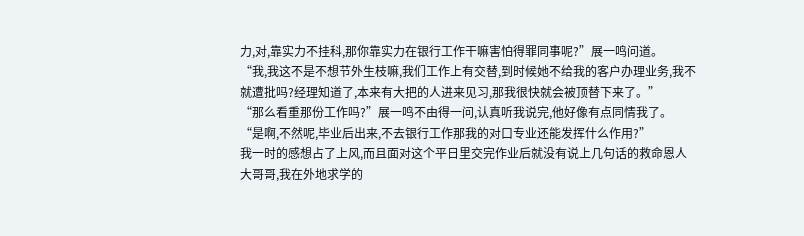力,对,靠实力不挂科,那你靠实力在银行工作干嘛害怕得罪同事呢?”展一鸣问道。
“我,我这不是不想节外生枝嘛,我们工作上有交替,到时候她不给我的客户办理业务,我不就遭批吗?经理知道了,本来有大把的人进来见习,那我很快就会被顶替下来了。”
“那么看重那份工作吗?”展一鸣不由得一问,认真听我说完,他好像有点同情我了。
“是啊,不然呢,毕业后出来,不去银行工作那我的对口专业还能发挥什么作用?”
我一时的感想占了上风,而且面对这个平日里交完作业后就没有说上几句话的救命恩人大哥哥,我在外地求学的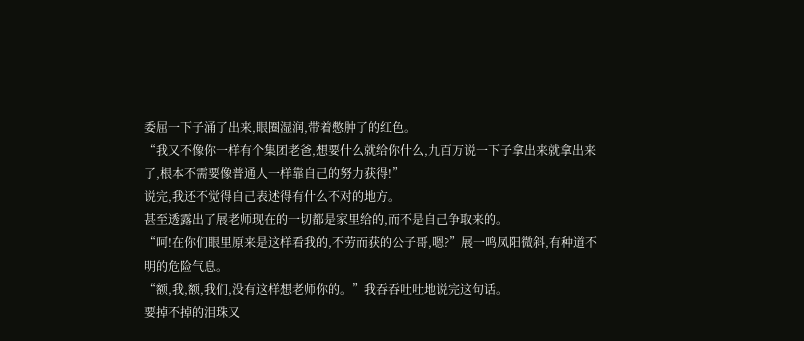委屈一下子涌了出来,眼圈湿润,带着憋肿了的红色。
“我又不像你一样有个集团老爸,想要什么就给你什么,九百万说一下子拿出来就拿出来了,根本不需要像普通人一样靠自己的努力获得!”
说完,我还不觉得自己表述得有什么不对的地方。
甚至透露出了展老师现在的一切都是家里给的,而不是自己争取来的。
“呵!在你们眼里原来是这样看我的,不劳而获的公子哥,嗯?”展一鸣凤阳微斜,有种道不明的危险气息。
“额,我,额,我们,没有这样想老师你的。”我吞吞吐吐地说完这句话。
要掉不掉的泪珠又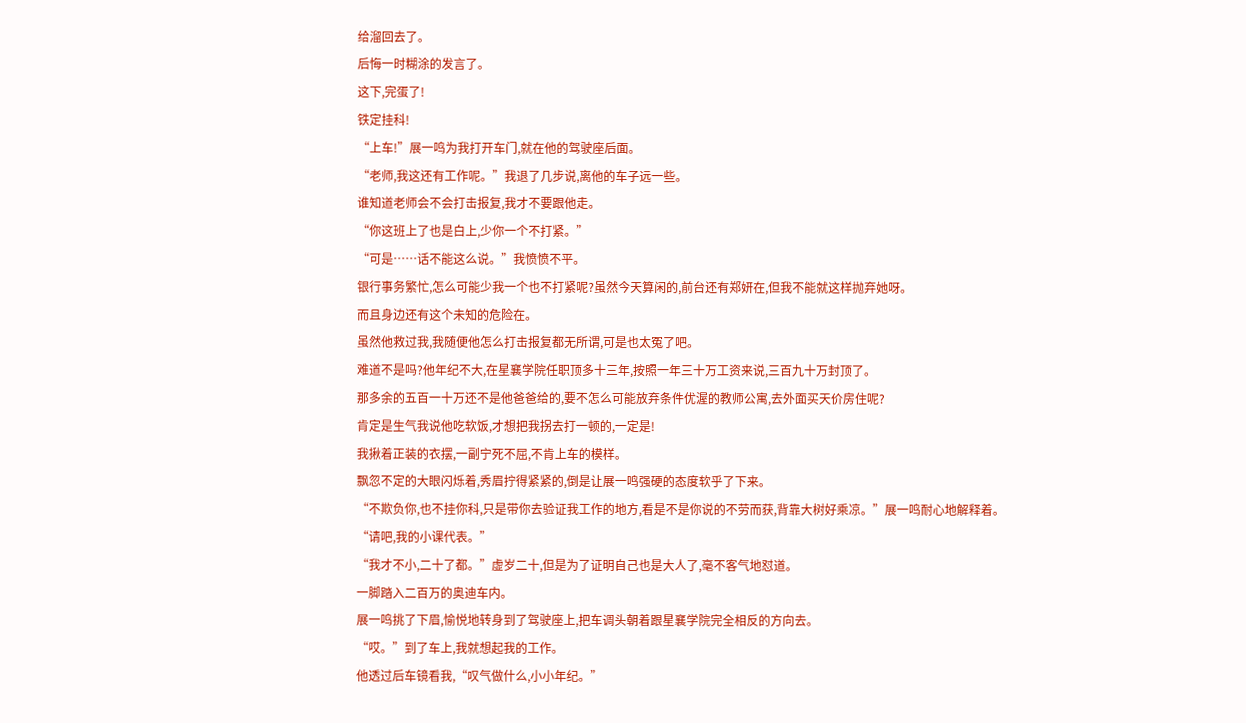给溜回去了。
后悔一时糊涂的发言了。
这下,完蛋了!
铁定挂科!
“上车!”展一鸣为我打开车门,就在他的驾驶座后面。
“老师,我这还有工作呢。”我退了几步说,离他的车子远一些。
谁知道老师会不会打击报复,我才不要跟他走。
“你这班上了也是白上,少你一个不打紧。”
“可是……话不能这么说。”我愤愤不平。
银行事务繁忙,怎么可能少我一个也不打紧呢?虽然今天算闲的,前台还有郑妍在,但我不能就这样抛弃她呀。
而且身边还有这个未知的危险在。
虽然他救过我,我随便他怎么打击报复都无所谓,可是也太冤了吧。
难道不是吗?他年纪不大,在星襄学院任职顶多十三年,按照一年三十万工资来说,三百九十万封顶了。
那多余的五百一十万还不是他爸爸给的,要不怎么可能放弃条件优渥的教师公寓,去外面买天价房住呢?
肯定是生气我说他吃软饭,才想把我拐去打一顿的,一定是!
我揪着正装的衣摆,一副宁死不屈,不肯上车的模样。
飘忽不定的大眼闪烁着,秀眉拧得紧紧的,倒是让展一鸣强硬的态度软乎了下来。
“不欺负你,也不挂你科,只是带你去验证我工作的地方,看是不是你说的不劳而获,背靠大树好乘凉。”展一鸣耐心地解释着。
“请吧,我的小课代表。”
“我才不小,二十了都。”虚岁二十,但是为了证明自己也是大人了,毫不客气地怼道。
一脚踏入二百万的奥迪车内。
展一鸣挑了下眉,愉悦地转身到了驾驶座上,把车调头朝着跟星襄学院完全相反的方向去。
“哎。”到了车上,我就想起我的工作。
他透过后车镜看我,“叹气做什么,小小年纪。”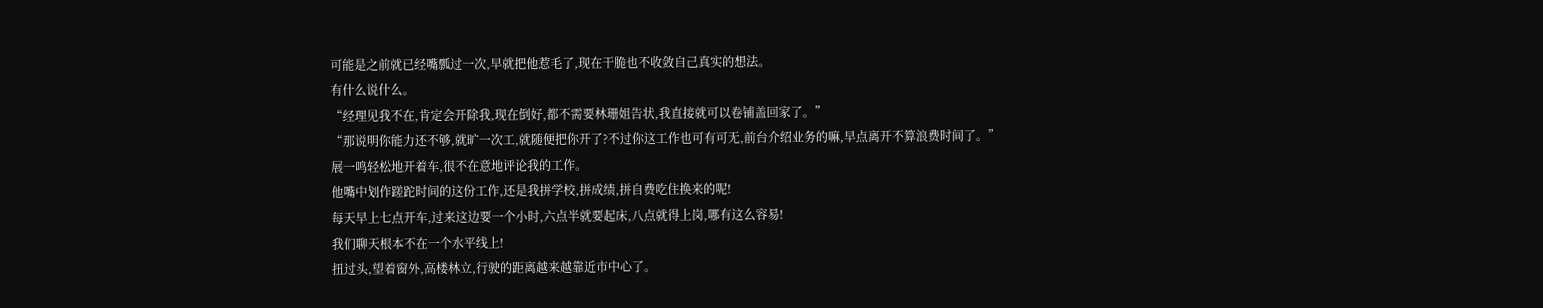可能是之前就已经嘴瓢过一次,早就把他惹毛了,现在干脆也不收敛自己真实的想法。
有什么说什么。
“经理见我不在,肯定会开除我,现在倒好,都不需要林珊姐告状,我直接就可以卷铺盖回家了。”
“那说明你能力还不够,就旷一次工,就随便把你开了?不过你这工作也可有可无,前台介绍业务的嘛,早点离开不算浪费时间了。”
展一鸣轻松地开着车,很不在意地评论我的工作。
他嘴中划作蹉跎时间的这份工作,还是我拼学校,拼成绩,拼自费吃住换来的呢!
每天早上七点开车,过来这边要一个小时,六点半就要起床,八点就得上岗,哪有这么容易!
我们聊天根本不在一个水平线上!
扭过头,望着窗外,高楼林立,行驶的距离越来越靠近市中心了。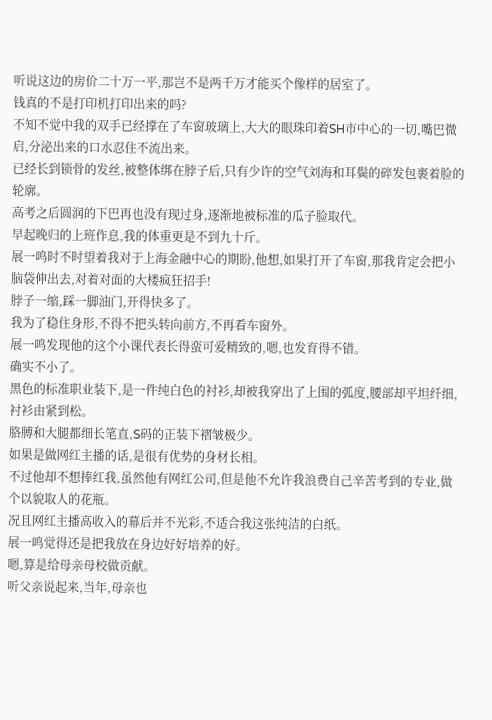听说这边的房价二十万一平,那岂不是两千万才能买个像样的居室了。
钱真的不是打印机打印出来的吗?
不知不觉中我的双手已经撑在了车窗玻璃上,大大的眼珠印着SH市中心的一切,嘴巴微启,分泌出来的口水忍住不流出来。
已经长到锁骨的发丝,被整体绑在脖子后,只有少许的空气刘海和耳鬓的碎发包裹着脸的轮廓。
高考之后圆润的下巴再也没有现过身,逐渐地被标准的瓜子脸取代。
早起晚归的上班作息,我的体重更是不到九十斤。
展一鸣时不时望着我对于上海金融中心的期盼,他想,如果打开了车窗,那我肯定会把小脑袋伸出去,对着对面的大楼疯狂招手!
脖子一缩,踩一脚油门,开得快多了。
我为了稳住身形,不得不把头转向前方,不再看车窗外。
展一鸣发现他的这个小课代表长得蛮可爱精致的,嗯,也发育得不错。
确实不小了。
黑色的标准职业装下,是一件纯白色的衬衫,却被我穿出了上围的弧度,腰部却平坦纤细,衬衫由紧到松。
胳膊和大腿都细长笔直,S码的正装下褶皱极少。
如果是做网红主播的话,是很有优势的身材长相。
不过他却不想捧红我,虽然他有网红公司,但是他不允许我浪费自己辛苦考到的专业,做个以貌取人的花瓶。
况且网红主播高收入的幕后并不光彩,不适合我这张纯洁的白纸。
展一鸣觉得还是把我放在身边好好培养的好。
嗯,算是给母亲母校做贡献。
听父亲说起来,当年,母亲也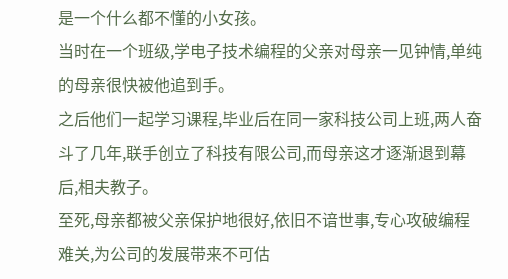是一个什么都不懂的小女孩。
当时在一个班级,学电子技术编程的父亲对母亲一见钟情,单纯的母亲很快被他追到手。
之后他们一起学习课程,毕业后在同一家科技公司上班,两人奋斗了几年,联手创立了科技有限公司,而母亲这才逐渐退到幕后,相夫教子。
至死,母亲都被父亲保护地很好,依旧不谙世事,专心攻破编程难关,为公司的发展带来不可估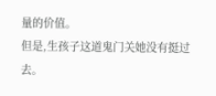量的价值。
但是,生孩子这道鬼门关她没有挺过去。